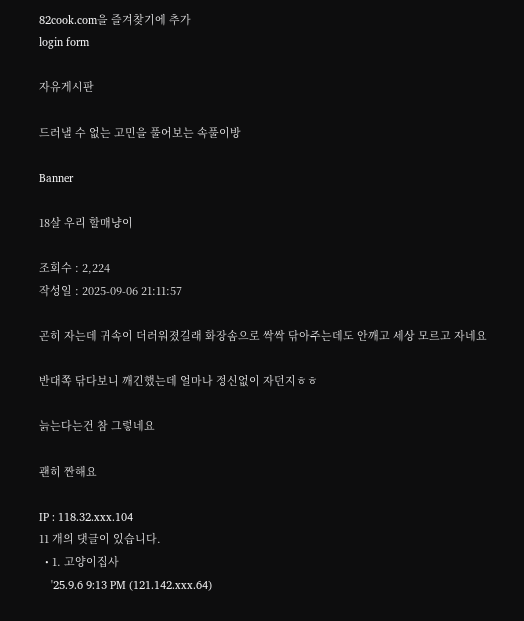82cook.com을 즐겨찾기에 추가
login form

자유게시판

드러낼 수 없는 고민을 풀어보는 속풀이방

Banner

18살 우리 할매냥이

조회수 : 2,224
작성일 : 2025-09-06 21:11:57

곤히 자는데 귀속이 더러워졌길래 화장솜으로 싹싹 닦아주는데도 안깨고 세상 모르고 자네요

반대쪽 닦다보니 깨긴했는데 얼마나 정신없이 자던지ㅎㅎ

늙는다는건 참 그렇네요

괜히 짠해요

IP : 118.32.xxx.104
11 개의 댓글이 있습니다.
  • 1. 고양이집사
    '25.9.6 9:13 PM (121.142.xxx.64)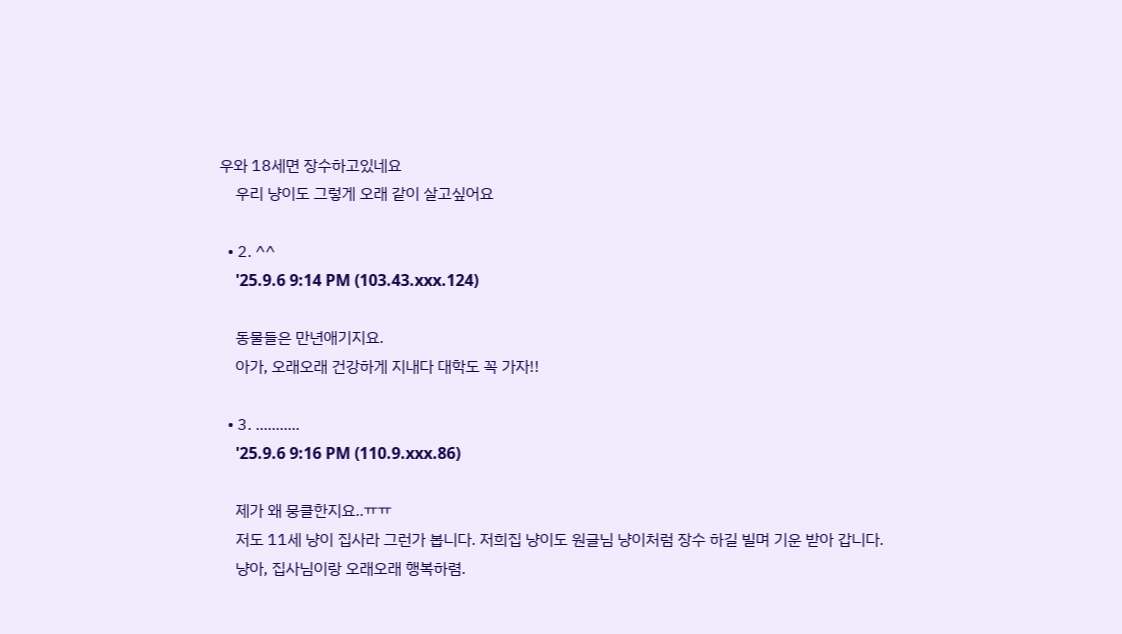우와 18세면 장수하고있네요
    우리 냥이도 그렇게 오래 같이 살고싶어요

  • 2. ^^
    '25.9.6 9:14 PM (103.43.xxx.124)

    동물들은 만년애기지요.
    아가, 오래오래 건강하게 지내다 대학도 꼭 가자!!

  • 3. ...........
    '25.9.6 9:16 PM (110.9.xxx.86)

    제가 왜 뭉클한지요..ㅠㅠ
    저도 11세 냥이 집사라 그런가 봅니다. 저희집 냥이도 원글님 냥이처럼 장수 하길 빌며 기운 받아 갑니다.
    냥아, 집사님이랑 오래오래 행복하렴.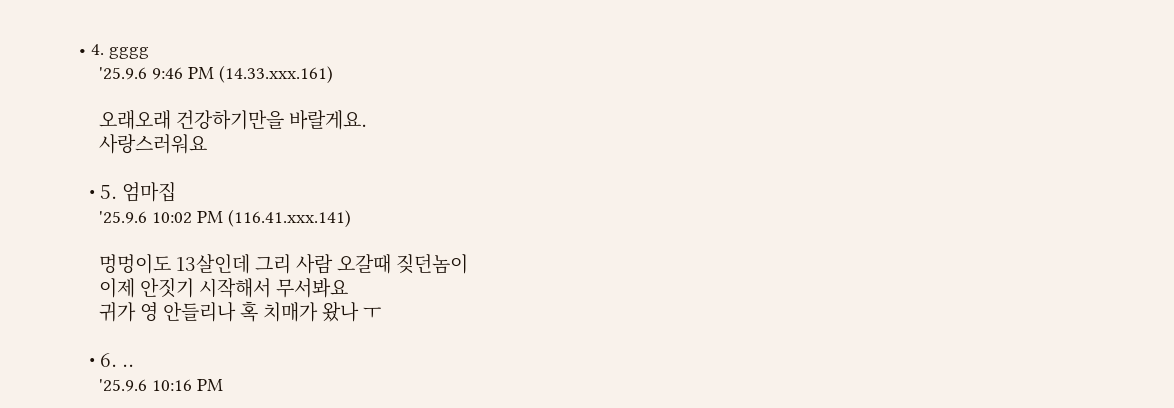• 4. gggg
    '25.9.6 9:46 PM (14.33.xxx.161)

    오래오래 건강하기만을 바랄게요.
    사랑스러워요

  • 5. 엄마집
    '25.9.6 10:02 PM (116.41.xxx.141)

    멍멍이도 13살인데 그리 사람 오갈때 짖던놈이
    이제 안짓기 시작해서 무서봐요
    귀가 영 안들리나 혹 치매가 왔나 ㅜ

  • 6. ..
    '25.9.6 10:16 PM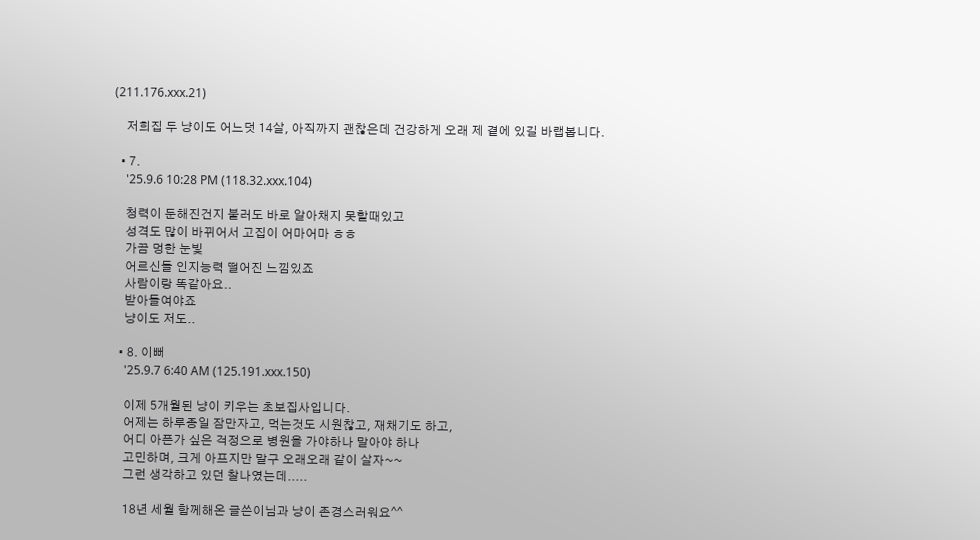(211.176.xxx.21)

    저희집 두 냥이도 어느덧 14살, 아직까지 괜찮은데 건강하게 오래 제 곁에 있길 바랩봅니다.

  • 7.
    '25.9.6 10:28 PM (118.32.xxx.104)

    청력이 둔해진건지 불러도 바로 알아채지 못할때있고
    성격도 많이 바뀌어서 고집이 어마어마 ㅎㅎ
    가끔 멍한 눈빛
    어르신들 인지능력 떨어진 느낌있죠
    사람이랑 똑같아요..
    받아들여야죠
    냥이도 저도..

  • 8. 이뻐
    '25.9.7 6:40 AM (125.191.xxx.150)

    이제 5개월된 냥이 키우는 초보집사입니다.
    어제는 하루종일 잠만자고, 먹는것도 시원찮고, 재채기도 하고,
    어디 아픈가 싶은 걱정으로 병원을 가야하나 말아야 하나
    고민하며, 크게 아프지만 말구 오래오래 같이 살자~~
    그런 생각하고 있던 찰나였는데.....

    18년 세월 함께해온 글쓴이님과 냥이 존경스러워요^^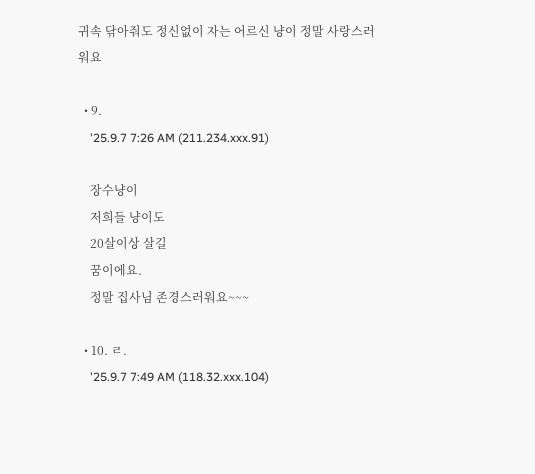귀속 닦아줘도 정신없이 자는 어르신 냥이 정말 사랑스러워요

  • 9.
    '25.9.7 7:26 AM (211.234.xxx.91)

    장수냥이
    저희들 냥이도
    20살이상 살길
    꿈이에요.
    정말 집사님 존경스러워요~~~

  • 10. ㄹ.
    '25.9.7 7:49 AM (118.32.xxx.104)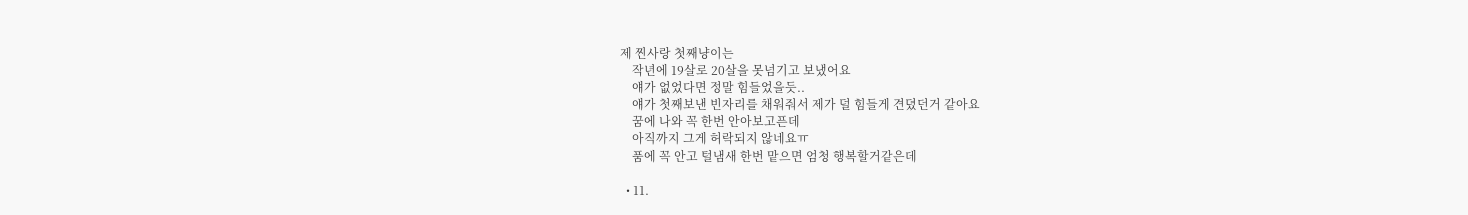제 찐사랑 첫째냥이는
    작년에 19살로 20살을 못넘기고 보냈어요
    얘가 없었다면 정말 힘들었을듯..
    얘가 첫째보낸 빈자리를 채워줘서 제가 덜 힘들게 견뎠던거 같아요
    꿈에 나와 꼭 한번 안아보고픈데
    아직까지 그게 허락되지 않네요ㅠ
    품에 꼭 안고 털냄새 한번 맡으면 엄청 행복할거같은데

  • 11.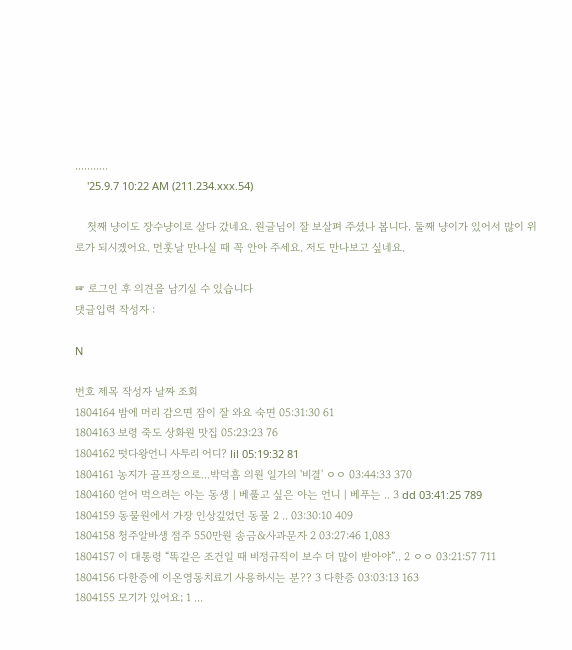...........
    '25.9.7 10:22 AM (211.234.xxx.54)

    첫째 냥이도 장수냥이로 살다 갔네요. 원글님이 잘 보살펴 주셨나 봅니다. 둘째 냥이가 있어서 많이 위로가 되시겠어요. 먼훗날 만나실 때 꼭 안아 주세요. 저도 만나보고 싶네요.

☞ 로그인 후 의견을 남기실 수 있습니다
댓글입력 작성자 :

N

번호 제목 작성자 날짜 조회
1804164 밤에 머리 감으면 잠이 잘 와요 숙면 05:31:30 61
1804163 보령 죽도 상화원 맛집 05:23:23 76
1804162 떳다왕언니 사투리 어디? lil 05:19:32 81
1804161 농지가 골프장으로...박덕흠 의원 일가의 '비결' ㅇㅇ 03:44:33 370
1804160 얻어 먹으려는 아는 동생 | 베풀고 싶은 아는 언니 | 베푸는 .. 3 dd 03:41:25 789
1804159 동물원에서 가장 인상깊었던 동물 2 .. 03:30:10 409
1804158 청주알바생 점주 550만원 송금&사과문자 2 03:27:46 1,083
1804157 이 대통령 “똑같은 조건일 때 비정규직이 보수 더 많이 받아야”.. 2 ㅇㅇ 03:21:57 711
1804156 다한증에 이온영동치료기 사용하시는 분?? 3 다한증 03:03:13 163
1804155 모기가 있어요; 1 ...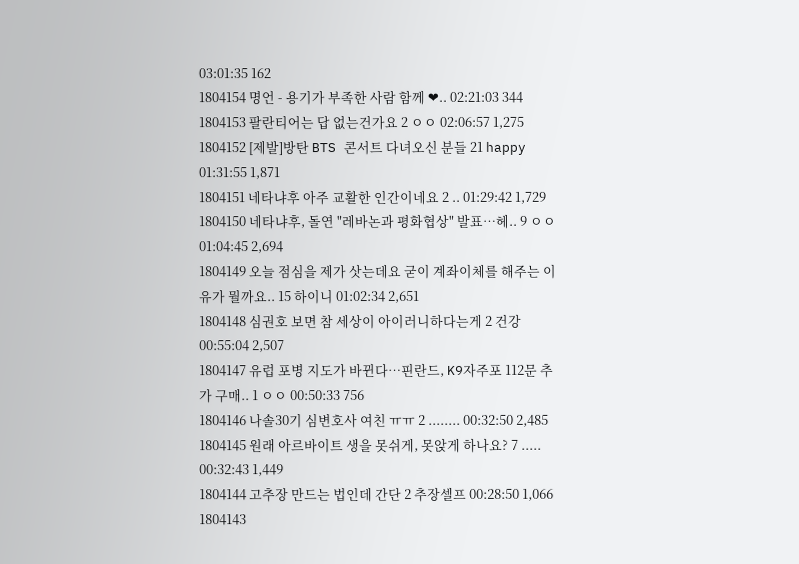03:01:35 162
1804154 명언 - 용기가 부족한 사람 함께 ❤.. 02:21:03 344
1804153 팔란티어는 답 없는건가요 2 ㅇㅇ 02:06:57 1,275
1804152 [제발]방탄 BTS 콘서트 다녀오신 분들 21 happy 01:31:55 1,871
1804151 네타냐후 아주 교활한 인간이네요 2 .. 01:29:42 1,729
1804150 네타냐후, 돌연 "레바논과 평화협상" 발표…헤.. 9 ㅇㅇ 01:04:45 2,694
1804149 오늘 점심을 제가 삿는데요 굳이 계좌이체를 해주는 이유가 뭘까요.. 15 하이니 01:02:34 2,651
1804148 심권호 보면 참 세상이 아이러니하다는게 2 건강 00:55:04 2,507
1804147 유럽 포병 지도가 바뀐다…핀란드, K9자주포 112문 추가 구매.. 1 ㅇㅇ 00:50:33 756
1804146 나솔30기 심변호사 여친 ㅠㅠ 2 ........ 00:32:50 2,485
1804145 원래 아르바이트 생을 못쉬게, 못앉게 하나요? 7 ..... 00:32:43 1,449
1804144 고추장 만드는 법인데 간단 2 추장셀프 00:28:50 1,066
1804143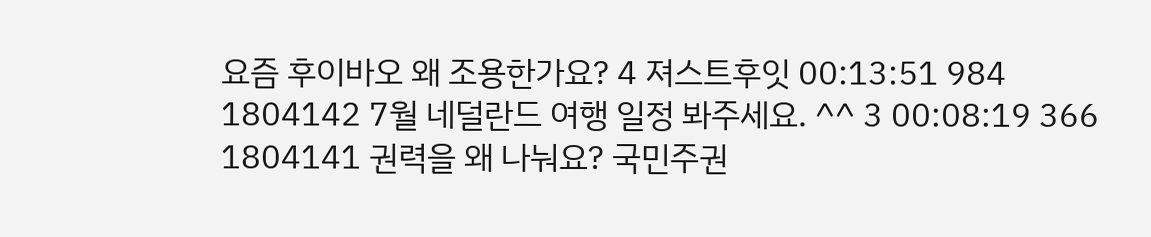요즘 후이바오 왜 조용한가요? 4 져스트후잇 00:13:51 984
1804142 7월 네덜란드 여행 일정 봐주세요. ^^ 3 00:08:19 366
1804141 권력을 왜 나눠요? 국민주권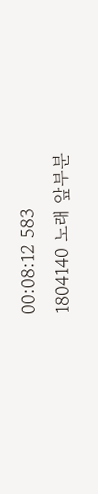00:08:12 583
1804140 노래 앞부분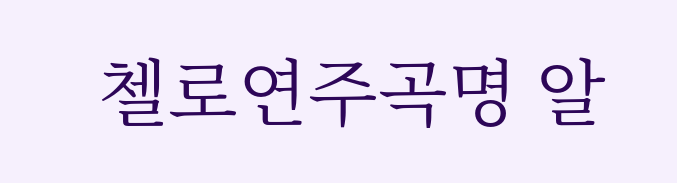첼로연주곡명 알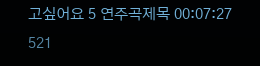고싶어요 5 연주곡제목 00:07:27 521